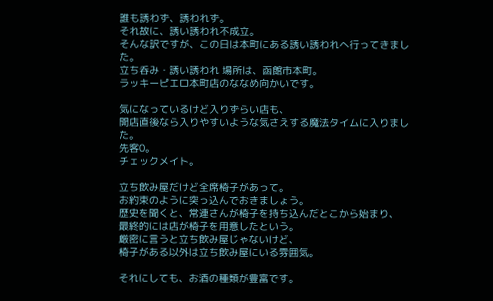誰も誘わず、誘われず。
それ故に、誘い誘われ不成立。
そんな訳ですが、この日は本町にある誘い誘われへ行ってきました。
立ち呑み・誘い誘われ 場所は、函館市本町。
ラッキーピエロ本町店のななめ向かいです。

気になっているけど入りずらい店も、
開店直後なら入りやすいような気さえする魔法タイムに入りました。
先客0。
チェックメイト。

立ち飲み屋だけど全席椅子があって。
お約束のように突っ込んでおきましょう。
歴史を聞くと、常連さんが椅子を持ち込んだとこから始まり、
最終的には店が椅子を用意したという。
厳密に言うと立ち飲み屋じゃないけど、
椅子がある以外は立ち飲み屋にいる雰囲気。

それにしても、お酒の種類が豊富です。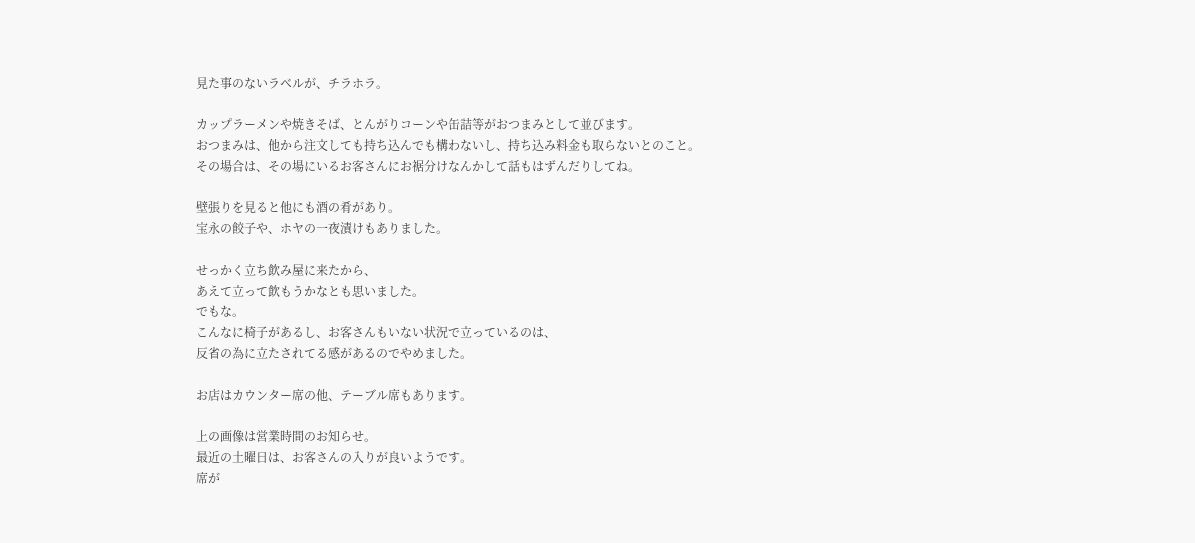見た事のないラベルが、チラホラ。

カップラーメンや焼きそば、とんがりコーンや缶詰等がおつまみとして並びます。
おつまみは、他から注文しても持ち込んでも構わないし、持ち込み料金も取らないとのこと。
その場合は、その場にいるお客さんにお裾分けなんかして話もはずんだりしてね。

壁張りを見ると他にも酒の肴があり。
宝永の餃子や、ホヤの一夜漬けもありました。

せっかく立ち飲み屋に来たから、
あえて立って飲もうかなとも思いました。
でもな。
こんなに椅子があるし、お客さんもいない状況で立っているのは、
反省の為に立たされてる感があるのでやめました。

お店はカウンター席の他、テーブル席もあります。

上の画像は営業時間のお知らせ。
最近の土曜日は、お客さんの入りが良いようです。
席が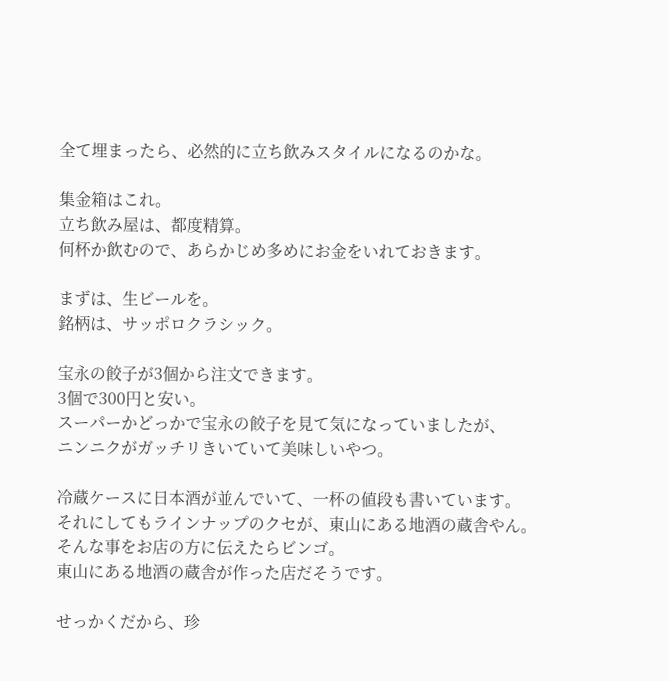全て埋まったら、必然的に立ち飲みスタイルになるのかな。

集金箱はこれ。
立ち飲み屋は、都度精算。
何杯か飲むので、あらかじめ多めにお金をいれておきます。

まずは、生ビールを。
銘柄は、サッポロクラシック。

宝永の餃子が3個から注文できます。
3個で300円と安い。
スーパーかどっかで宝永の餃子を見て気になっていましたが、
ニンニクがガッチリきいていて美味しいやつ。

冷蔵ケースに日本酒が並んでいて、一杯の値段も書いています。
それにしてもラインナップのクセが、東山にある地酒の蔵舎やん。
そんな事をお店の方に伝えたらビンゴ。
東山にある地酒の蔵舎が作った店だそうです。

せっかくだから、珍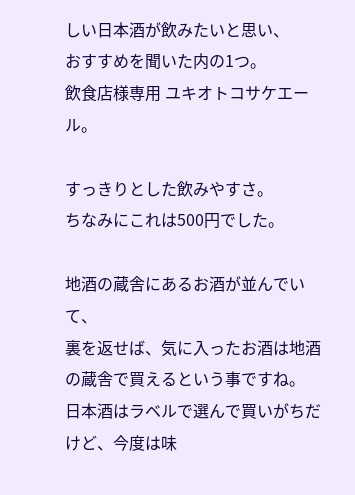しい日本酒が飲みたいと思い、
おすすめを聞いた内の1つ。
飲食店様専用 ユキオトコサケエール。

すっきりとした飲みやすさ。
ちなみにこれは500円でした。

地酒の蔵舎にあるお酒が並んでいて、
裏を返せば、気に入ったお酒は地酒の蔵舎で買えるという事ですね。
日本酒はラベルで選んで買いがちだけど、今度は味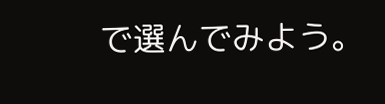で選んでみよう。